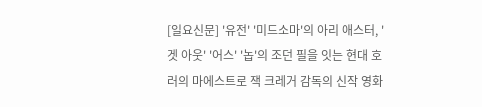[일요신문] '유전' '미드소마'의 아리 애스터, '겟 아웃' '어스' '놉'의 조던 필을 잇는 현대 호러의 마에스트로 잭 크레거 감독의 신작 영화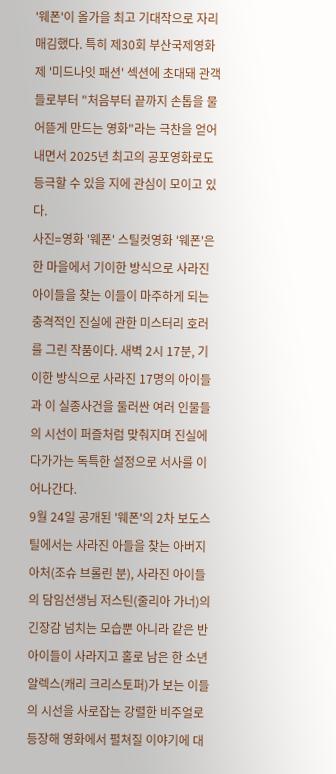'웨폰'이 올가을 최고 기대작으로 자리매김했다. 특히 제30회 부산국제영화제 '미드나잇 패션' 섹션에 초대돼 관객들로부터 "처음부터 끝까지 손톱을 물어뜯게 만드는 영화"라는 극찬을 얻어내면서 2025년 최고의 공포영화로도 등극할 수 있을 지에 관심이 모이고 있다.
사진=영화 '웨폰' 스틸컷영화 '웨폰'은 한 마을에서 기이한 방식으로 사라진 아이들을 찾는 이들이 마주하게 되는 충격적인 진실에 관한 미스터리 호러를 그린 작품이다. 새벽 2시 17분, 기이한 방식으로 사라진 17명의 아이들과 이 실종사건을 둘러싼 여러 인물들의 시선이 퍼즐처럼 맞춰지며 진실에 다가가는 독특한 설정으로 서사를 이어나간다.
9월 24일 공개된 '웨폰'의 2차 보도스틸에서는 사라진 아들을 찾는 아버지 아처(조슈 브롤린 분), 사라진 아이들의 담임선생님 저스틴(줄리아 가너)의 긴장감 넘치는 모습뿐 아니라 같은 반 아이들이 사라지고 홀로 남은 한 소년 알렉스(캐리 크리스토퍼)가 보는 이들의 시선을 사로잡는 강렬한 비주얼로 등장해 영화에서 펼쳐질 이야기에 대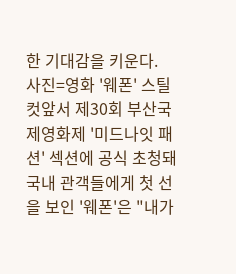한 기대감을 키운다.
사진=영화 '웨폰' 스틸컷앞서 제30회 부산국제영화제 '미드나잇 패션' 섹션에 공식 초청돼 국내 관객들에게 첫 선을 보인 '웨폰'은 "내가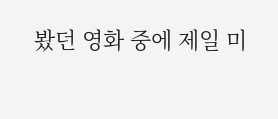봤던 영화 중에 제일 미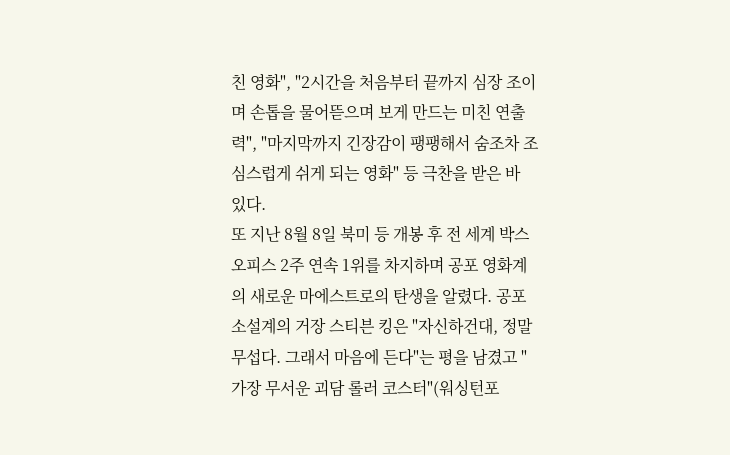친 영화", "2시간을 처음부터 끝까지 심장 조이며 손톱을 물어뜯으며 보게 만드는 미친 연출력", "마지막까지 긴장감이 팽팽해서 숨조차 조심스럽게 쉬게 되는 영화" 등 극찬을 받은 바 있다.
또 지난 8월 8일 북미 등 개봉 후 전 세계 박스오피스 2주 연속 1위를 차지하며 공포 영화계의 새로운 마에스트로의 탄생을 알렸다. 공포 소설계의 거장 스티븐 킹은 "자신하건대, 정말 무섭다. 그래서 마음에 든다"는 평을 남겼고 "가장 무서운 괴담 롤러 코스터"(워싱턴포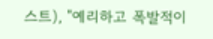스트), "예리하고 폭발적이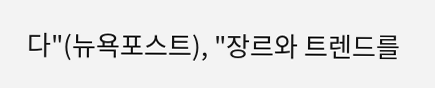다"(뉴욕포스트), "장르와 트렌드를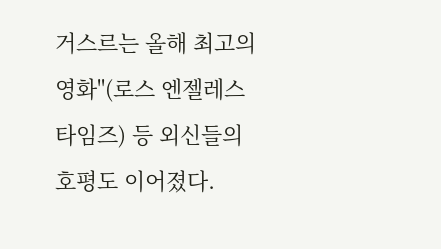거스르는 올해 최고의 영화"(로스 엔젤레스 타임즈) 등 외신들의 호평도 이어졌다.